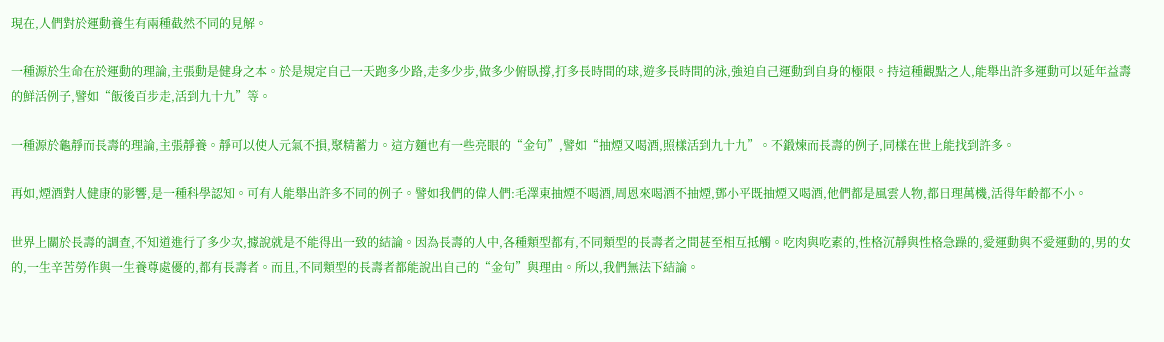現在,人們對於運動養生有兩種截然不同的見解。

一種源於生命在於運動的理論,主張動是健身之本。於是規定自己一天跑多少路,走多少步,做多少俯臥撐,打多長時間的球,遊多長時間的泳,強迫自己運動到自身的極限。持這種觀點之人,能舉出許多運動可以延年益壽的鮮活例子,譬如“飯後百步走,活到九十九”等。

一種源於龜靜而長壽的理論,主張靜養。靜可以使人元氣不損,聚精蓄力。這方麵也有一些亮眼的“金句”,譬如“抽煙又喝酒,照樣活到九十九”。不鍛煉而長壽的例子,同樣在世上能找到許多。

再如,煙酒對人健康的影響,是一種科學認知。可有人能舉出許多不同的例子。譬如我們的偉人們:毛澤東抽煙不喝酒,周恩來喝酒不抽煙,鄧小平既抽煙又喝酒,他們都是風雲人物,都日理萬機,活得年齡都不小。

世界上關於長壽的調查,不知道進行了多少次,據說就是不能得出一致的結論。因為長壽的人中,各種類型都有,不同類型的長壽者之間甚至相互抵觸。吃肉與吃素的,性格沉靜與性格急躁的,愛運動與不愛運動的,男的女的,一生辛苦勞作與一生養尊處優的,都有長壽者。而且,不同類型的長壽者都能說出自己的“金句”與理由。所以,我們無法下結論。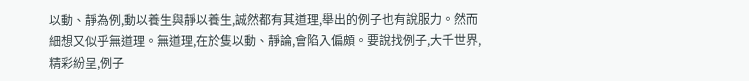以動、靜為例,動以養生與靜以養生,誠然都有其道理,舉出的例子也有說服力。然而細想又似乎無道理。無道理,在於隻以動、靜論,會陷入偏頗。要說找例子,大千世界,精彩紛呈,例子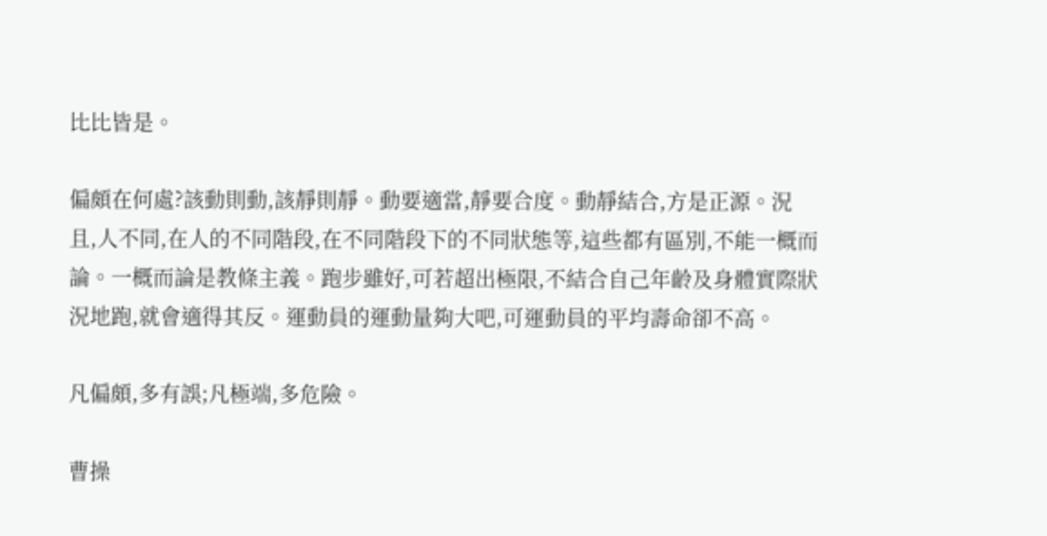比比皆是。

偏頗在何處?該動則動,該靜則靜。動要適當,靜要合度。動靜結合,方是正源。況且,人不同,在人的不同階段,在不同階段下的不同狀態等,這些都有區別,不能一概而論。一概而論是教條主義。跑步雖好,可若超出極限,不結合自己年齡及身體實際狀況地跑,就會適得其反。運動員的運動量夠大吧,可運動員的平均壽命卻不高。

凡偏頗,多有誤;凡極端,多危險。

曹操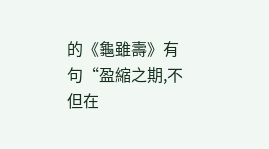的《龜雖壽》有句“盈縮之期,不但在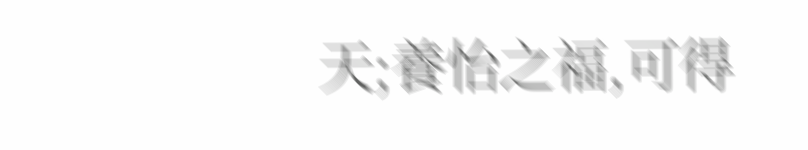天;養怡之福,可得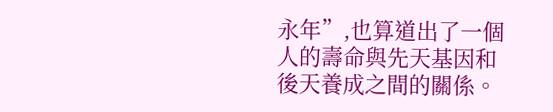永年”,也算道出了一個人的壽命與先天基因和後天養成之間的關係。